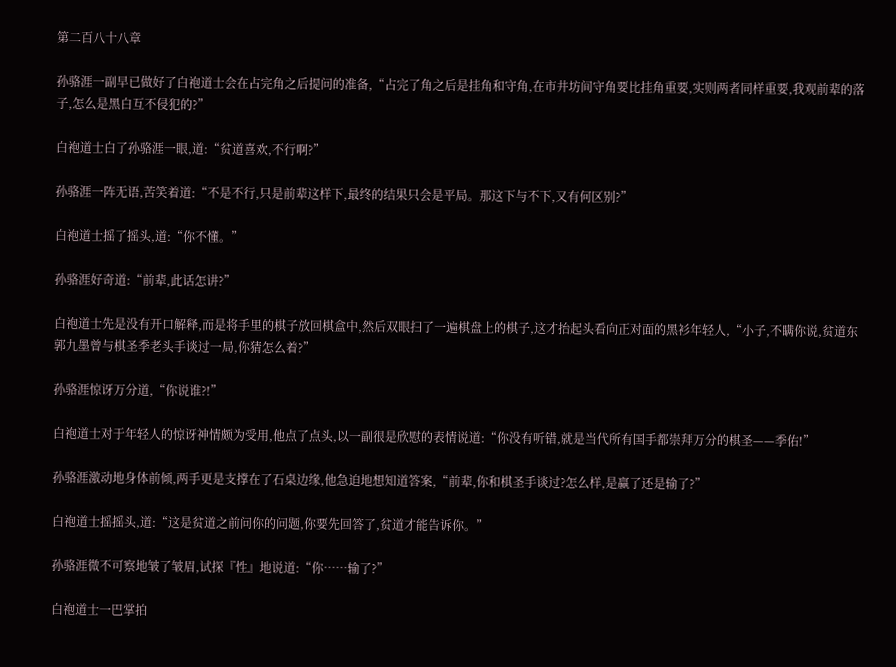第二百八十八章

孙骆涯一副早已做好了白袍道士会在占完角之后提问的准备,“占完了角之后是挂角和守角,在市井坊间守角要比挂角重要,实则两者同样重要,我观前辈的落子,怎么是黑白互不侵犯的?”

白袍道士白了孙骆涯一眼,道:“贫道喜欢,不行啊?”

孙骆涯一阵无语,苦笑着道:“不是不行,只是前辈这样下,最终的结果只会是平局。那这下与不下,又有何区别?”

白袍道士摇了摇头,道:“你不懂。”

孙骆涯好奇道:“前辈,此话怎讲?”

白袍道士先是没有开口解释,而是将手里的棋子放回棋盒中,然后双眼扫了一遍棋盘上的棋子,这才抬起头看向正对面的黑衫年轻人,“小子,不瞒你说,贫道东郭九墨曾与棋圣季老头手谈过一局,你猜怎么着?”

孙骆涯惊讶万分道,“你说谁?!”

白袍道士对于年轻人的惊讶神情颇为受用,他点了点头,以一副很是欣慰的表情说道:“你没有听错,就是当代所有国手都崇拜万分的棋圣——季佑!”

孙骆涯激动地身体前倾,两手更是支撑在了石桌边缘,他急迫地想知道答案,“前辈,你和棋圣手谈过?怎么样,是赢了还是输了?”

白袍道士摇摇头,道:“这是贫道之前问你的问题,你要先回答了,贫道才能告诉你。”

孙骆涯微不可察地皱了皱眉,试探『性』地说道:“你……输了?”

白袍道士一巴掌拍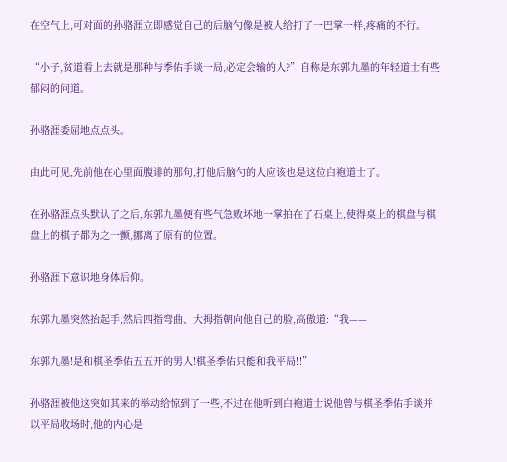在空气上,可对面的孙骆涯立即感觉自己的后脑勺像是被人给打了一巴掌一样,疼痛的不行。

“小子,贫道看上去就是那种与季佑手谈一局,必定会输的人?”自称是东郭九墨的年轻道士有些郁闷的问道。

孙骆涯委屈地点点头。

由此可见,先前他在心里面腹诽的那句,打他后脑勺的人应该也是这位白袍道士了。

在孙骆涯点头默认了之后,东郭九墨便有些气急败坏地一掌拍在了石桌上,使得桌上的棋盘与棋盘上的棋子都为之一颤,挪离了原有的位置。

孙骆涯下意识地身体后仰。

东郭九墨突然抬起手,然后四指弯曲、大拇指朝向他自己的脸,高傲道:“我——

东郭九墨!是和棋圣季佑五五开的男人!棋圣季佑只能和我平局!!”

孙骆涯被他这突如其来的举动给惊到了一些,不过在他听到白袍道士说他曾与棋圣季佑手谈并以平局收场时,他的内心是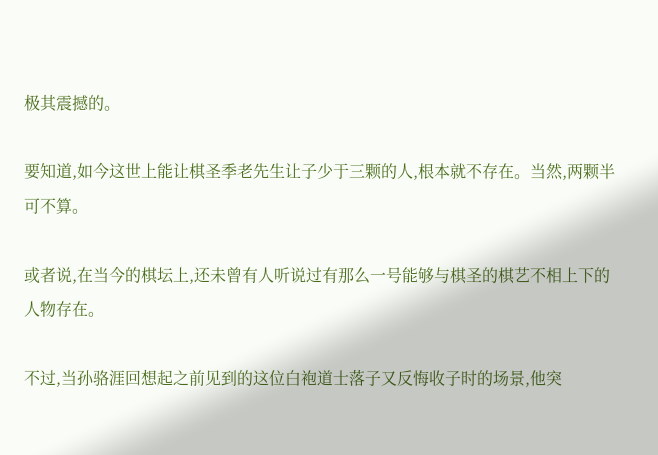极其震撼的。

要知道,如今这世上能让棋圣季老先生让子少于三颗的人,根本就不存在。当然,两颗半可不算。

或者说,在当今的棋坛上,还未曾有人听说过有那么一号能够与棋圣的棋艺不相上下的人物存在。

不过,当孙骆涯回想起之前见到的这位白袍道士落子又反悔收子时的场景,他突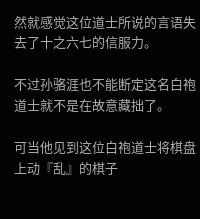然就感觉这位道士所说的言语失去了十之六七的信服力。

不过孙骆涯也不能断定这名白袍道士就不是在故意藏拙了。

可当他见到这位白袍道士将棋盘上动『乱』的棋子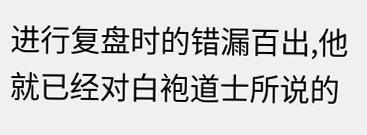进行复盘时的错漏百出,他就已经对白袍道士所说的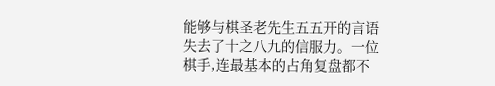能够与棋圣老先生五五开的言语失去了十之八九的信服力。一位棋手,连最基本的占角复盘都不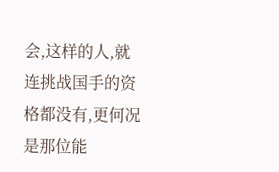会,这样的人,就连挑战国手的资格都没有,更何况是那位能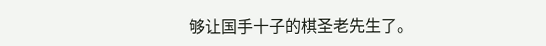够让国手十子的棋圣老先生了。